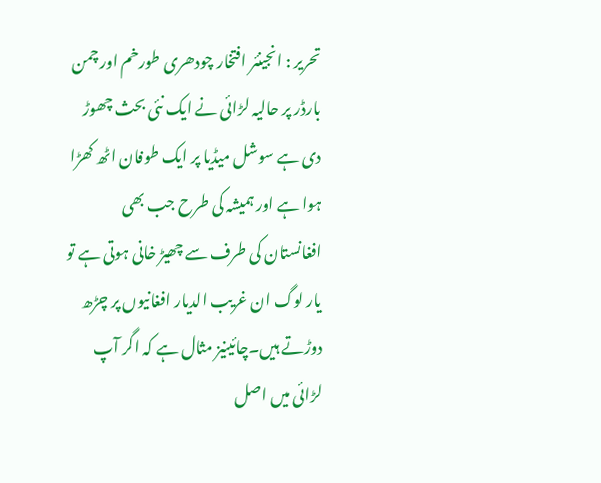تحریر : انجینئر افتخار چودھری طورخم اور چمن بارڈر پر حالیہ لڑائی نے ایک نئی بحث چھوڑ دی ہے سوشل میڈیا پر ایک طوفان اٹھ کھڑا ہوا ہے اور ہمیشہ کی طرح جب بھی افغانستان کی طرف سے چھیڑ خانی ہوتی ہے تو یار لوگ ان غریب الدیار افغانیوں پر چڑھ دوڑتے ہیں۔چائینیز مثال ہے کہ اگر آپ لڑائی میں اصل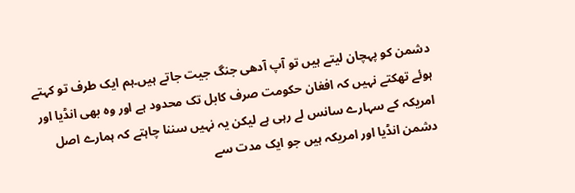دشمن کو پہچان لیتے ہیں تو آپ آدھی جنگ جیت جاتے ہیں۔ہم ایک طرف تو کہتے ہوئے تھکتے نہیں کہ افغان حکومت صرف کابل تک محدود ہے اور وہ بھی انڈیا اور امریکہ کے سہارے سانس لے رہی ہے لیکن یہ نہیں سننا چاہتے کہ ہمارے اصل دشمن انڈیا اور امریکہ ہیں جو ایک مدت سے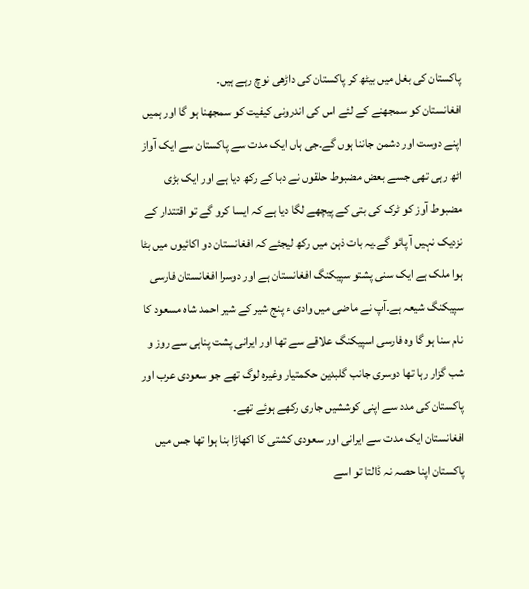پاکستان کی بغل میں بیٹھ کر پاکستان کی داڑھی نوچ رہے ہیں۔
افغانستان کو سمجھنے کے لئے اس کی اندرونی کیفیت کو سمجھنا ہو گا اور ہمیں اپنے دوست اور دشمن جاننا ہوں گے۔جی ہاں ایک مدت سے پاکستان سے ایک آواز اٹھ رہی تھی جسے بعض مضبوط حلقوں نے دبا کے رکھ دیا ہے اور ایک بڑی مضبوط آوز کو ٹرک کی بتی کے پیچھے لگا دیا ہے کہ ایسا کرو گے تو اقتتدار کے نزدیک نہیں آ پائو گے۔یہ بات ذہن میں رکھ لیجئے کہ افغانستان دو اکائیوں میں بٹا ہوا ملک ہے ایک سنی پشتو سپیکنگ افغانستان ہے اور دوسرا افغانستان فارسی سپیکنگ شیعہ ہے۔آپ نے ماضی میں وادی ء پنج شیر کے شیر احمد شاہ مسعود کا نام سنا ہو گا وہ فارسی اسپیکنگ علاقے سے تھا اور ایرانی پشت پناہی سے روز و شب گزار رہا تھا دوسری جانب گلبدین حکمتیار وغیرہ لوگ تھے جو سعودی عرب اور پاکستان کی مدد سے اپنی کوششیں جاری رکھے ہوئے تھے۔
افغانستان ایک مدت سے ایرانی اور سعودی کشتی کا اکھاڑا بنا ہوا تھا جس میں پاکستان اپنا حصہ نہ ڈالتا تو اسے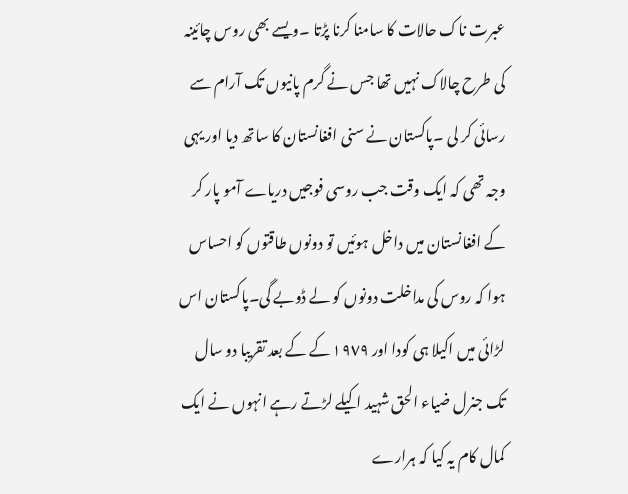عبرت ناک حالات کا سامنا کرنا پڑتا ۔ویسے بھی روس چائینہ کی طرح چالاک نہیں تھا جس نے گرم پانیوں تک آرام سے رسائی کر لی ۔پاکستان نے سنی افغانستان کا ساتھ دیا اور یہی وجہ تھی کہ ایک وقت جب روسی فوجیں دریاے آمو پار کر کے افغانستان میں داخل ہوئیں تو دونوں طاقتوں کو احساس ہوا کہ روس کی مداخلت دونوں کو لے ڈوبے گی۔پاکستان اس لڑائی میں اکیلا ہی کودا اور ١٩٧٩ کے کے بعد تقریبا دو سال تک جنرل ضیاء الحق شہید اکیلے لڑتے رہے انہوں نے ایک کمال کام یہ کیا کہ ہرارے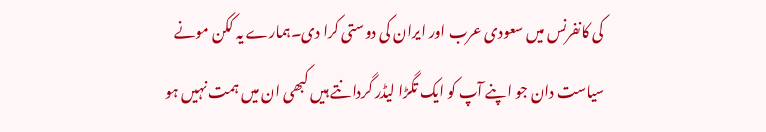کی کانفرنس میں سعودی عرب اور ایران کی دوستی کرا دی۔ہمارے یہ ککن مونے سیاست دان جو اپنے آپ کو ایک تگڑا لیڈر گردانتے ہیں کبھی ان میں ہمت نہیں ہو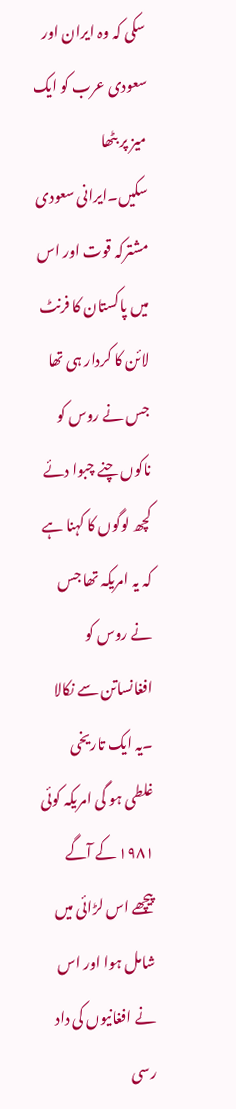سکی کہ وہ ایران اور سعودی عرب کو ایک میز پر بٹھا سکیں۔ایرانی سعودی مشترکہ قوت اور اس میں پاکستان کا فرنٹ لائن کا کردار ہی تھا جس نے روس کو ناکوں چنے چبوا دئے کچھ لوگوں کا کہنا ہے کہ یہ امریکہ تھا جس نے روس کو افغانساتن سے نکالا ۔یہ ایک تاریخی غلطی ہو گی امریکہ کوئی ١٩٨١ کے آگے پیچھے اس لڑائی میں شامل ہوا اور اس نے افغانیوں کی داد رسی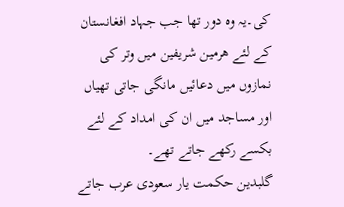کی۔یہ وہ دور تھا جب جہاد افغانستان کے لئے ھرمین شریفین میں وتر کی نمازوں میں دعائیں مانگی جاتی تھیاں اور مساجد میں ان کی امداد کے لئے بکسے رکھے جاتے تھے۔
گلبدین حکمت یار سعودی عرب جاتے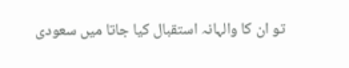تو ان کا والہانہ استقبال کیا جاتا میں سعودی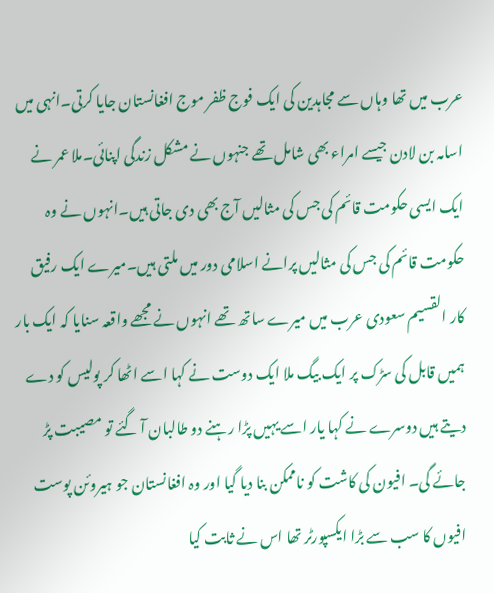عرب میں تھا وہاں سے مجاہدین کی ایک فوج ظفر موج افغانستان جایا کرتی۔انہی میں اسامہ بن لادن جیسے امراء بھی شامل تھے جنہوں نے مشکل زندگی اپنائی۔ملا عمر نے ایک ایسی حکومت قائم کی جس کی مثالیں آج بھی دی جاتی ہیں۔انہوں نے وہ حکومت قائم کی جس کی مثالیں پرانے اسلامی دور میں ملتی ہیں۔میرے ایک رفیق کار القسیم سعودی عرب میں میرے ساتھ تھے انہوں نے مجھے واقعہ سنایا کہ ایک بار ہمیں قابل کی سڑک پر ایک بیگ ملا ایک دوست نے کہا اسے اٹھا کر پولیس کو دے دیتے ہیں دوسرے نے کہا یار اسے یہیں پڑا رہنے دو طالبان آ گئے تو مصیبت پڑ جائے گی۔ افیون کی کاشت کو ناممکن بنا دیا گیا اور وہ افغانستان جو ہیروئن پوست افیوں کا سب سے بڑا ایکسپورٹر تھا اس نے ثابت کیا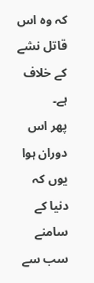کہ وہ اس قاتل نشے کے خلاف ہے۔
پھر اس دوران ہوا یوں کہ دنیا کے سامنے سب سے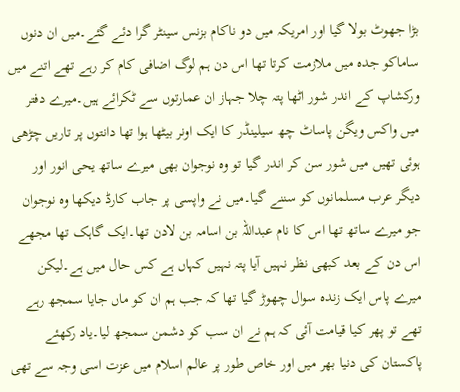بڑا جھوٹ بولا گیا اور امریکہ میں دو ناکام بزنس سینٹر گرا دئے گئے۔میں ان دنوں ساماکو جدہ میں ملازمت کرتا تھا اس دن ہم لوگ اضافی کام کر رہے تھے اتنے میں ورکشاپ کے اندر شور اٹھا پتہ چلا جہاز ان عمارتوں سے ٹکرائے ہیں۔میرے دفتر میں واکس ویگن پاساٹ چھ سیلینڈر کا ایک اونر بیٹھا ہوا تھا دانتوں پر تاریں چڑھی ہوئی تھیں میں شور سن کر اندر گیا تو وہ نوجوان بھی میرے ساتھ یحی انور اور دیگر عرب مسلمانوں کو سننے گیا۔میں نے واپسی پر جاب کارڈ دیکھا وہ نوجوان جو میرے ساتھ تھا اس کا نام عبداللہ بن اسامہ بن لادن تھا۔ایک گاہک تھا مجھے اس دن کے بعد کبھی نظر نہیں آیا پتہ نہیں کہاں ہے کس حال میں ہے۔لیکن میرے پاس ایک زندہ سوال چھوڑ گیا تھا کہ جب ہم ان کو ماں جایا سمجھ رہے تھے تو پھر کیا قیامت آئی کہ ہم نے ان سب کو دشمن سمجھ لیا۔یاد رکھئے پاکستان کی دنیا بھر میں اور خاص طور پر عالم اسلام میں عزت اسی وجہ سے تھی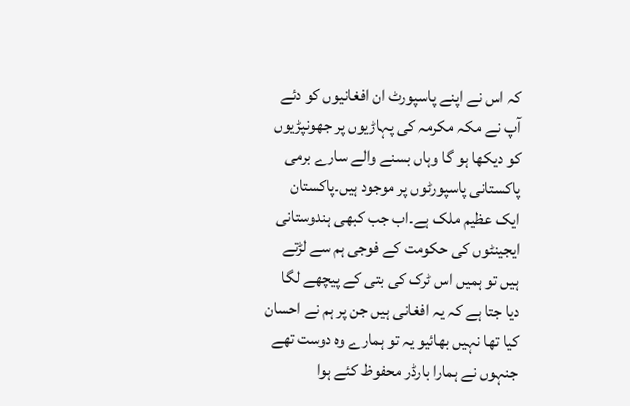کہ اس نے اپنے پاسپورٹ ان افغانیوں کو دئے آپ نے مکہ مکرمہ کی پہاڑیوں پر جھونپڑیوں کو دیکھا ہو گا وہاں بسنے والے سارے برمی پاکستانی پاسپورٹوں پر موجود ہیں۔پاکستان ایک عظیم ملک ہے۔اب جب کبھی ہندوستانی ایجینٹوں کی حکومت کے فوجی ہم سے لڑتے ہیں تو ہمیں اس ٹرک کی بتی کے پیچھے لگا دیا جتا ہے کہ یہ افغانی ہیں جن پر ہم نے احسان کیا تھا نہیں بھائیو یہ تو ہمارے وہ دوست تھے جنہوں نے ہمارا بارڈر محفوظ کئے ہوا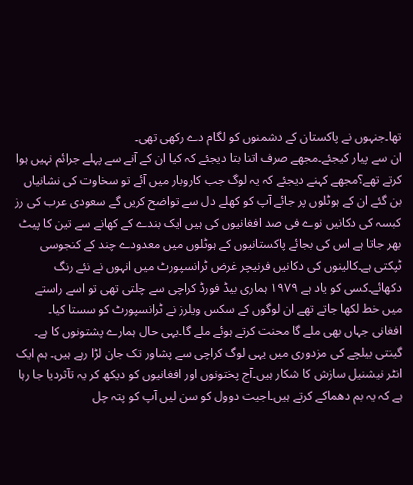تھا۔جنہوں نے پاکستان کے دشمنوں کو لگام دے رکھی تھی۔
ان سے پیار کیجئے۔مجھے صرف اتنا بتا دیجئے کہ کیا ان کے آنے سے پہلے جرائم نہیں ہوا کرتے تھے؟مجھے کہنے دیجئے کہ یہ لوگ جب کاروبار میں آئے تو سخاوت کی نشانیاں بن گئے ان کے ہوٹلوں پر جائے آپ کو کھلے دل سے تواضح کریں گے سعودی عرب کی رز کبسہ کی دکانیں نوے فی صد افغانیوں کی ہیں ایک بندے کے کھانے سے تین کا پیٹ بھر جاتا ہے اس کی بجائے پاکستانیوں کے ہوٹلوں میں معدودے چند کے کنجوسی ٹپکتی ہے۔کالینوں کی دکانیں فرنیچر غرض ٹرانسپورٹ میں انہوں نے نئے رنگ دکھائے۔کسی کو یاد ہے ١٩٧٩ ہماری بیڈ فورڈ کراچی سے چلتی تھی تو اسے راستے میں خط لکھا جاتے تھے ان لوگوں کے سکس ویلرز نے ٹرانسپورٹ کو سستا کیا۔
افغانی جہاں بھی ملے گا محنت کرتے ہوئے ملے گا۔یہی حال ہمارے پشتونوں کا ہے۔ گینتی بیلچے کی مزدوری میں یہی لوگ کراچی سے پشاور تک جان لڑا رہے ہیں۔ ہم ایک انٹر نیشنیل سازش کا شکار ہیں۔آج پختونوں اور افغانیوں کو دیکھ کر یہ تآثردیا جا رہا ہے کہ یہ بم دھماکے کرتے ہیں۔اجیت دوول کو سن لیں آپ کو پتہ چل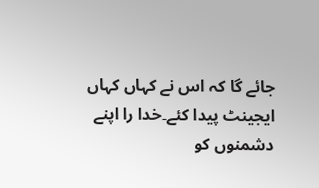جائے گا کہ اس نے کہاں کہاں ایجینٹ پیدا کئے۔خدا را اپنے دشمنوں کو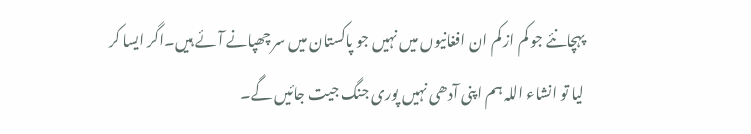پہچانئے جو کم از کم ان افغانیوں میں نہیں جو پاکستان میں سر چھپانے آئے ہیں۔اگر ایسا کر لیا تو انشاء اللہ ہم اپنی آدھی نہیں پوری جنگ جیت جائیں گے۔